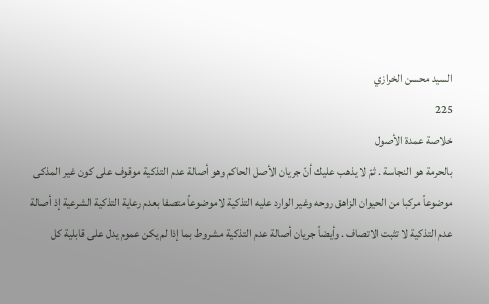السيد محسن الخرازي
225
خلاصة عمدة الأصول
بالحرمة هو النجاسة . ثمّ لا يذهب عليك أنّ جريان الأصل الحاكم وهو أصالة عدم التذكية موقوف على كون غير المذكى موضوعاً مركبا من الحيوان الزاهق روحه وغير الوارد عليه التذكية لاموضوعاً متصفا بعدم رعاية التذكية الشرعية إذ أصالة عدم التذكية لا تثبت الاتصاف . وأيضاً جريان أصالة عدم التذكية مشروط بما إذا لم يكن عموم يدل على قابلية كل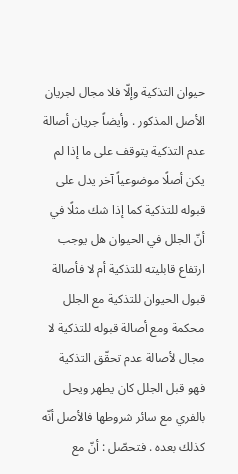حيوان التذكية وإلّا فلا مجال لجريان الأصل المذكور . وأيضاً جريان أصالة عدم التذكية يتوقف على ما إذا لم يكن أصلًا موضوعياً آخر يدل على قبوله للتذكية كما إذا شك مثلًا في أنّ الجلل في الحيوان هل يوجب ارتفاع قابليته للتذكية أم لا فأصالة قبول الحيوان للتذكية مع الجلل محكمة ومع أصالة قبوله للتذكية لا مجال لأصالة عدم تحقّق التذكية فهو قبل الجلل كان يطهر ويحل بالفري مع سائر شروطها فالأصل أنّه كذلك بعده . فتحصّل : أنّ مع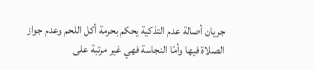جريان أصالة عدم التذكية يحكم بحرمة أكل اللحم وعدم جواز الصلاة فيها وأمّا النجاسة فهي غير مرتبة على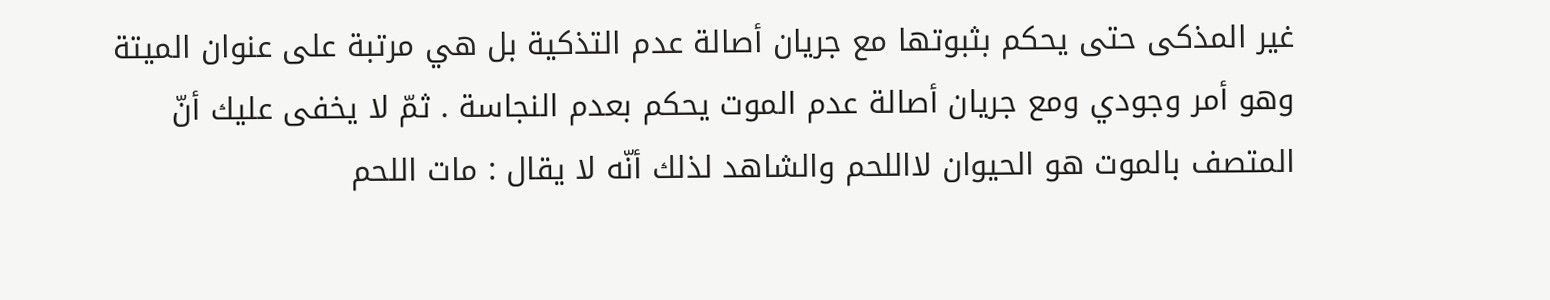غير المذكى حتى يحكم بثبوتها مع جريان أصالة عدم التذكية بل هي مرتبة على عنوان الميتة وهو أمر وجودي ومع جريان أصالة عدم الموت يحكم بعدم النجاسة . ثمّ لا يخفى عليك أنّ المتصف بالموت هو الحيوان لااللحم والشاهد لذلك أنّه لا يقال : مات اللحم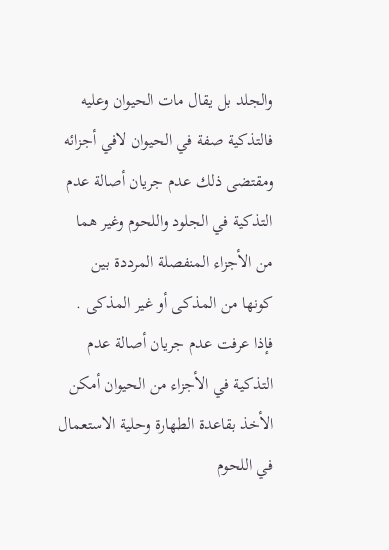والجلد بل يقال مات الحيوان وعليه فالتذكية صفة في الحيوان لافي أجزائه ومقتضى ذلك عدم جريان أصالة عدم التذكية في الجلود واللحوم وغير هما من الأجزاء المنفصلة المرددة بين كونها من المذكى أو غير المذكى . فإذا عرفت عدم جريان أصالة عدم التذكية في الأجزاء من الحيوان أمكن الأخذ بقاعدة الطهارة وحلية الاستعمال في اللحوم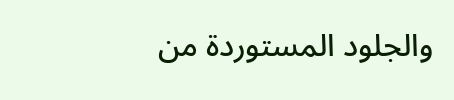والجلود المستوردة من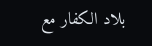بلاد الكفار مع